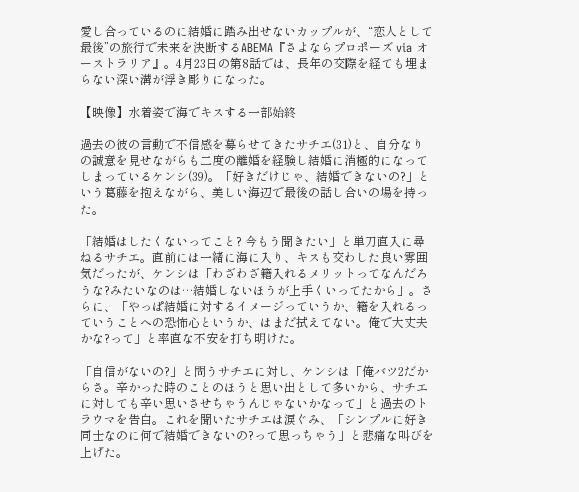愛し合っているのに結婚に踏み出せないカップルが、“恋人として最後”の旅行で未来を決断するABEMA『さよならプロポーズ via オーストラリア』。4月23日の第8話では、長年の交際を経ても埋まらない深い溝が浮き彫りになった。

【映像】水着姿で海でキスする一部始終

過去の彼の言動で不信感を募らせてきたサチエ(31)と、自分なりの誠意を見せながらも二度の離婚を経験し結婚に消極的になってしまっているケンシ(39)。「好きだけじゃ、結婚できないの?」という葛藤を抱えながら、美しい海辺で最後の話し合いの場を持った。

「結婚はしたくないってこと? 今もう聞きたい」と単刀直入に尋ねるサチエ。直前には一緒に海に入り、キスも交わした良い雰囲気だったが、ケンシは「わざわざ籍入れるメリットってなんだろうな?みたいなのは…結婚しないほうが上手くいってたから」。さらに、「やっぱ結婚に対するイメージっていうか、籍を入れるっていうことへの恐怖心というか、はまだ拭えてない。俺で大丈夫かな?って」と率直な不安を打ち明けた。

「自信がないの?」と問うサチエに対し、ケンシは「俺バツ2だからさ。辛かった時のことのほうと思い出として多いから、サチエに対しても辛い思いさせちゃうんじゃないかなって」と過去のトラウマを告白。これを聞いたサチエは涙ぐみ、「シンプルに好き同士なのに何で結婚できないの?って思っちゃう」と悲痛な叫びを上げた。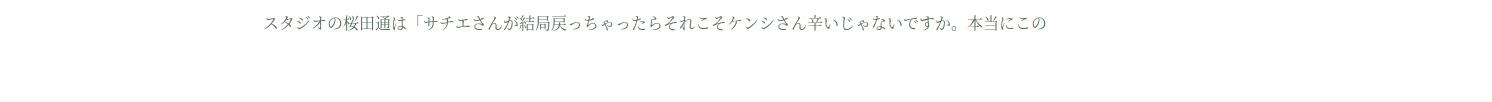スタジオの桜田通は「サチエさんが結局戻っちゃったらそれこそケンシさん辛いじゃないですか。本当にこの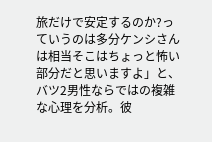旅だけで安定するのか?っていうのは多分ケンシさんは相当そこはちょっと怖い部分だと思いますよ」と、バツ2男性ならではの複雑な心理を分析。彼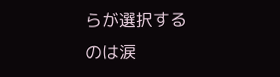らが選択するのは涙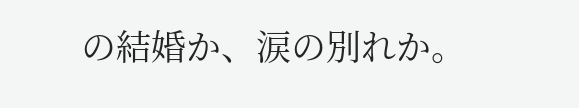の結婚か、涙の別れか。